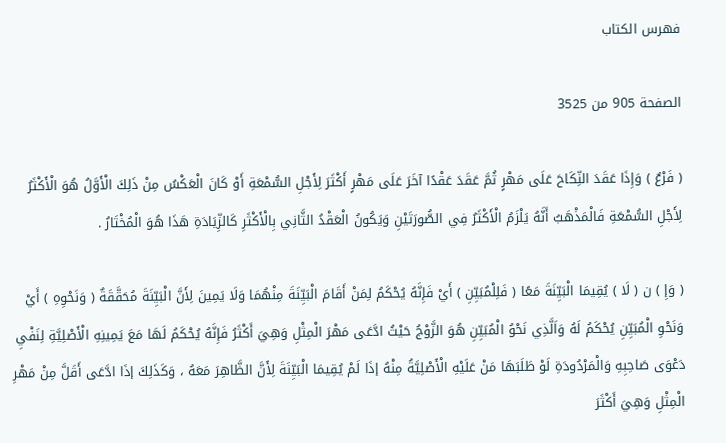فهرس الكتاب

الصفحة 905 من 3525

( فَرْعٌ ) وَإِذَا عَقَدَ النِّكَاحَ عَلَى مَهْرٍ ثُمَّ عَقَدَ عَقْدًا آخَرَ عَلَى مَهْرٍ أَكْثَرَ لِأَجْلِ السُّمْعَةِ أَوْ كَانَ الْعَكْسُ مِنْ ذَلِكَ الْأَوَّلُ هُوَ الْأَكْثَرُ لِأَجْلِ السُّمْعَةِ فَالْمَذْهَبُ أَنَّهُ يَلْزَمُ الْأَكْثَرُ فِي الصُّورَتَيْنِ وَيَكُونُ الْعَقْدُ الثَّانِي بِالْأَكْثَرِ كَالزِّيَادَةِ هَذَا هُوَ الْمُخْتَارُ .

( وَإِ ) ن ( لَا ) يُقِيمَا الْبَيِّنَةَ مَعًا ( فَلِلْمُبَيِّنِ ) أَيْ فَإِنَّهُ يُحْكَمُ لِمَنْ أَقَامَ الْبَيِّنَةَ مِنْهُمَا وَلَا يَمِينَ لِأَنَّ الْبَيِّنَةَ مُحَقَّقَةٌ ( وَنَحْوِهِ ) أَيْ وَنَحْوِ الْمُبَيِّنِ يُحْكَمُ لَهُ وَاَلَّذِي نَحْوُ الْمُبَيِّنِ هُوَ الزَّوْجُ حَيْثُ ادَّعَى مَهْرَ الْمِثْلِ وَهِيَ أَكْثَرُ فَإِنَّهُ يُحْكَمُ لَهَا مَعَ يَمِينِهِ الْأَصْلِيَّةِ لِنَفْيِ دَعْوَى صَاحِبِهِ وَالْمَرْدُودَةِ لَوْ طَلَبَهَا مَنْ عَلَيْهِ الْأَصْلِيَّةُ مِنْهُ إذَا لَمْ يُقِيمَا الْبَيِّنَةَ لِأَنَّ الظَّاهِرَ مَعَهُ ، وَكَذَلِكَ إذَا ادَّعَى أَقَلَّ مِنْ مَهْرِ الْمِثْلِ وَهِيَ أَكْثَرَ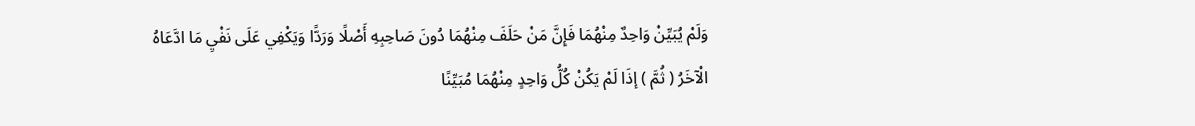وَلَمْ يُبَيِّنْ وَاحِدٌ مِنْهُمَا فَإِنَّ مَنْ حَلَفَ مِنْهُمَا دُونَ صَاحِبِهِ أَصْلًا وَرَدًّا وَيَكْفِي عَلَى نَفْيِ مَا ادَّعَاهُ الْآخَرُ ( ثُمَّ ) إذَا لَمْ يَكُنْ كُلُّ وَاحِدٍ مِنْهُمَا مُبَيِّنًا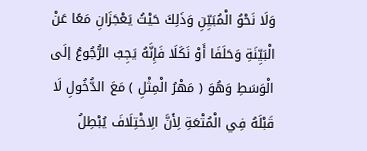وَلَا نَحْوُ الْمُبَيِّنِ وَذَلِكَ حَيْثُ يَعْجَزَانِ مَعًا عَنْ الْبَيِّنَةِ وَحَلَفَا أَوْ نَكَلَا فَإِنَّهُ يَجِبُ الرُّجُوعُ إلَى الْوَسَطِ وَهُوَ ( مَهْرُ الْمِثْلِ ) مَعَ الدُّخُولِ لَا قَبْلَهُ فِي الْمُتْعَةِ لِأَنَّ الِاخْتِلَافَ يُبْطِلُ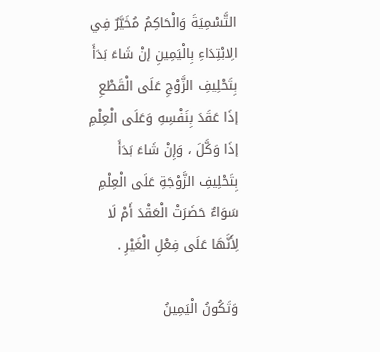التَّسْمِيَةَ وَالْحَاكِمُ مُخَيَّرٌ فِي الِابْتِدَاءِ بِالْيَمِينِ إنْ شَاءَ بَدَأَ بِتَحْلِيفِ الزَّوْجِ عَلَى الْقَطْعِ إذَا عَقَدَ بِنَفْسِهِ وَعَلَى الْعِلْمِ إذَا وَكَّلَ ، وَإِنْ شَاءَ بَدَأَ بِتَحْلِيفِ الزَّوْجَةِ عَلَى الْعِلْمِ سَوَاءٌ حَضَرَتْ الْعَقْدَ أَمْ لَا لِأَنَّهَا عَلَى فِعْلِ الْغَيْرِ .

وَتَكُونُ الْيَمِينُ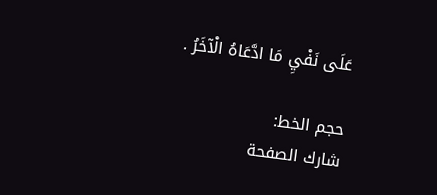عَلَى نَفْيِ مَا ادَّعَاهُ الْآخَرُ .

حجم الخط:
شارك الصفحة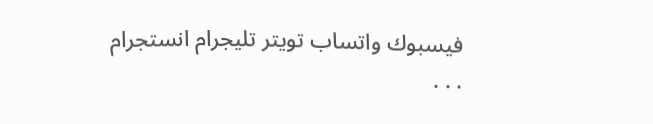فيسبوك واتساب تويتر تليجرام انستجرام
. . .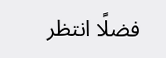فضلًا انتظر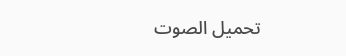تحميل الصوت